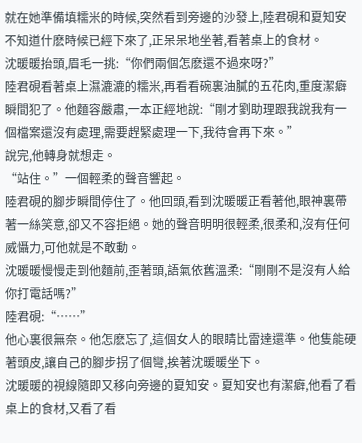就在她準備填糯米的時候,突然看到旁邊的沙發上,陸君硯和夏知安不知道什麽時候已經下來了,正呆呆地坐著,看著桌上的食材。
沈暖暖抬頭,眉毛一挑:“你們兩個怎麽還不過來呀?”
陸君硯看著桌上濕漉漉的糯米,再看看碗裏油膩的五花肉,重度潔癖瞬間犯了。他麵容嚴肅,一本正經地說:“剛才劉助理跟我說我有一個檔案還沒有處理,需要趕緊處理一下,我待會再下來。”
說完,他轉身就想走。
“站住。”一個輕柔的聲音響起。
陸君硯的腳步瞬間停住了。他回頭,看到沈暖暖正看著他,眼神裏帶著一絲笑意,卻又不容拒絕。她的聲音明明很輕柔,很柔和,沒有任何威懾力,可他就是不敢動。
沈暖暖慢慢走到他麵前,歪著頭,語氣依舊溫柔:“剛剛不是沒有人給你打電話嗎?”
陸君硯:“……”
他心裏很無奈。他怎麽忘了,這個女人的眼睛比雷達還準。他隻能硬著頭皮,讓自己的腳步拐了個彎,挨著沈暖暖坐下。
沈暖暖的視線隨即又移向旁邊的夏知安。夏知安也有潔癖,他看了看桌上的食材,又看了看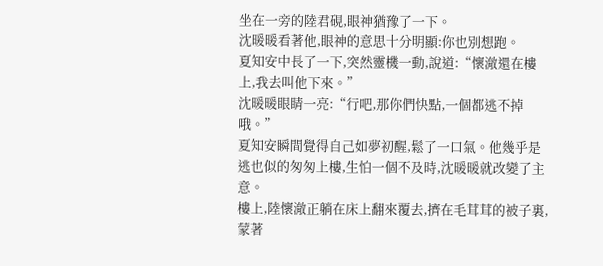坐在一旁的陸君硯,眼神猶豫了一下。
沈暖暖看著他,眼神的意思十分明顯:你也別想跑。
夏知安中長了一下,突然靈機一動,說道:“懷澈還在樓上,我去叫他下來。”
沈暖暖眼睛一亮:“行吧,那你們快點,一個都逃不掉哦。”
夏知安瞬間覺得自己如夢初醒,鬆了一口氣。他幾乎是逃也似的匆匆上樓,生怕一個不及時,沈暖暖就改變了主意。
樓上,陸懷澈正躺在床上翻來覆去,擠在毛茸茸的被子裏,蒙著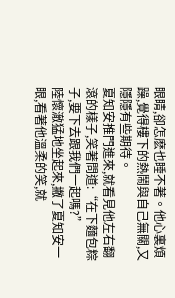眼睛,卻怎麽也睡不著。他心裏煩躁,覺得樓下的熱鬧與自己無關,又隱隱有些期待。
夏知安推門進來,就看見他左右翻滾的樣子,笑著問道:“在下麵包粽子,要下去跟我們一起嗎?”
陸懷澈猛地坐起來,撇了夏知安一眼,看著他溫柔的笑,就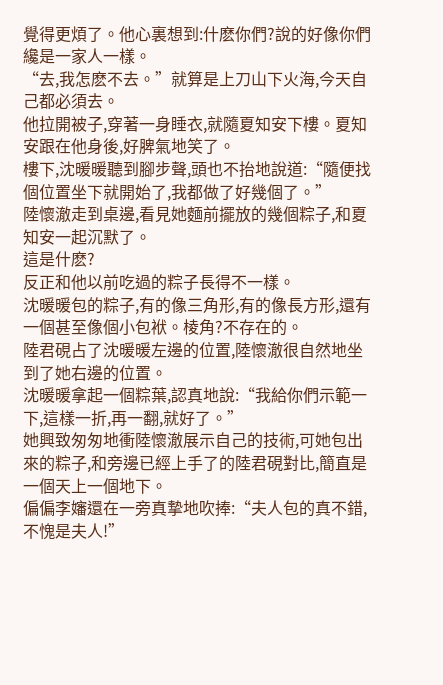覺得更煩了。他心裏想到:什麽你們?說的好像你們纔是一家人一樣。
“去,我怎麽不去。”就算是上刀山下火海,今天自己都必須去。
他拉開被子,穿著一身睡衣,就隨夏知安下樓。夏知安跟在他身後,好脾氣地笑了。
樓下,沈暖暖聽到腳步聲,頭也不抬地說道:“隨便找個位置坐下就開始了,我都做了好幾個了。”
陸懷澈走到桌邊,看見她麵前擺放的幾個粽子,和夏知安一起沉默了。
這是什麽?
反正和他以前吃過的粽子長得不一樣。
沈暖暖包的粽子,有的像三角形,有的像長方形,還有一個甚至像個小包袱。棱角?不存在的。
陸君硯占了沈暖暖左邊的位置,陸懷澈很自然地坐到了她右邊的位置。
沈暖暖拿起一個粽葉,認真地說:“我給你們示範一下,這樣一折,再一翻,就好了。”
她興致匆匆地衝陸懷澈展示自己的技術,可她包出來的粽子,和旁邊已經上手了的陸君硯對比,簡直是一個天上一個地下。
偏偏李嬸還在一旁真摯地吹捧:“夫人包的真不錯,不愧是夫人!”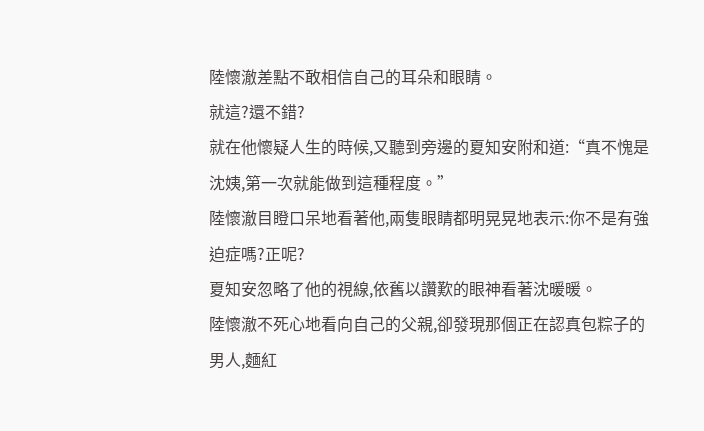陸懷澈差點不敢相信自己的耳朵和眼睛。
就這?還不錯?
就在他懷疑人生的時候,又聽到旁邊的夏知安附和道:“真不愧是沈姨,第一次就能做到這種程度。”
陸懷澈目瞪口呆地看著他,兩隻眼睛都明晃晃地表示:你不是有強迫症嗎?正呢?
夏知安忽略了他的視線,依舊以讚歎的眼神看著沈暖暖。
陸懷澈不死心地看向自己的父親,卻發現那個正在認真包粽子的男人,麵紅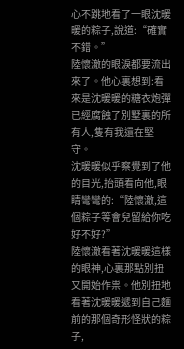心不跳地看了一眼沈暖暖的粽子,說道:“確實不錯。”
陸懷澈的眼淚都要流出來了。他心裏想到:看來是沈暖暖的糖衣炮彈已經腐蝕了別墅裏的所有人,隻有我還在堅守。
沈暖暖似乎察覺到了他的目光,抬頭看向他,眼睛彎彎的:“陸懷澈,這個粽子等會兒留給你吃好不好?”
陸懷澈看著沈暖暖這樣的眼神,心裏那點別扭又開始作祟。他別扭地看著沈暖暖遞到自己麵前的那個奇形怪狀的粽子,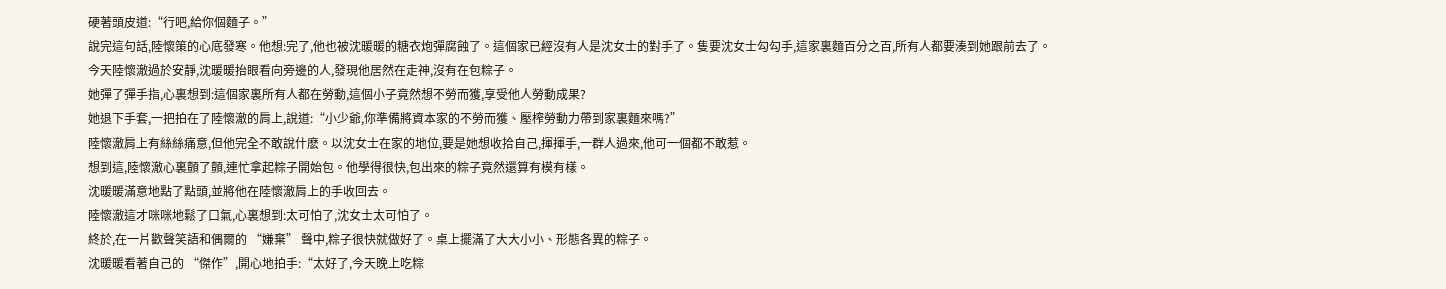硬著頭皮道:“行吧,給你個麵子。”
說完這句話,陸懷策的心底發寒。他想:完了,他也被沈暖暖的糖衣炮彈腐蝕了。這個家已經沒有人是沈女士的對手了。隻要沈女士勾勾手,這家裏麵百分之百,所有人都要湊到她跟前去了。
今天陸懷澈過於安靜,沈暖暖抬眼看向旁邊的人,發現他居然在走神,沒有在包粽子。
她彈了彈手指,心裏想到:這個家裏所有人都在勞動,這個小子竟然想不勞而獲,享受他人勞動成果?
她退下手套,一把拍在了陸懷澈的肩上,說道:“小少爺,你準備將資本家的不勞而獲、壓榨勞動力帶到家裏麵來嗎?”
陸懷澈肩上有絲絲痛意,但他完全不敢說什麽。以沈女士在家的地位,要是她想收拾自己,揮揮手,一群人過來,他可一個都不敢惹。
想到這,陸懷澈心裏顫了顫,連忙拿起粽子開始包。他學得很快,包出來的粽子竟然還算有模有樣。
沈暖暖滿意地點了點頭,並將他在陸懷澈肩上的手收回去。
陸懷澈這才咪咪地鬆了口氣,心裏想到:太可怕了,沈女士太可怕了。
終於,在一片歡聲笑語和偶爾的 “嫌棄” 聲中,粽子很快就做好了。桌上擺滿了大大小小、形態各異的粽子。
沈暖暖看著自己的 “傑作”,開心地拍手:“太好了,今天晚上吃粽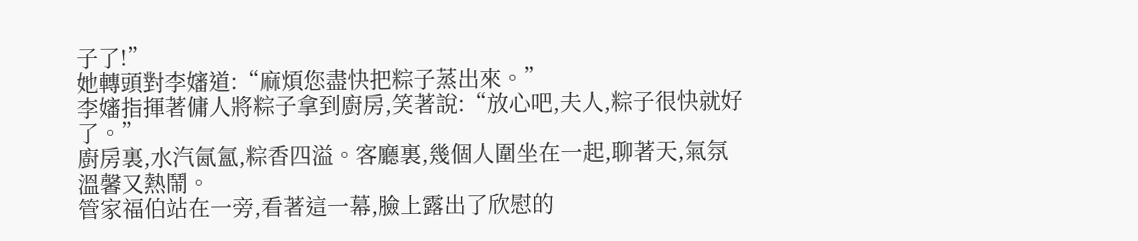子了!”
她轉頭對李嬸道:“麻煩您盡快把粽子蒸出來。”
李嬸指揮著傭人將粽子拿到廚房,笑著說:“放心吧,夫人,粽子很快就好了。”
廚房裏,水汽氤氳,粽香四溢。客廳裏,幾個人圍坐在一起,聊著天,氣氛溫馨又熱鬧。
管家福伯站在一旁,看著這一幕,臉上露出了欣慰的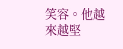笑容。他越來越堅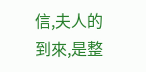信,夫人的到來,是整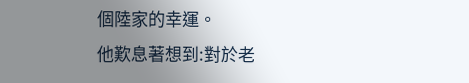個陸家的幸運。
他歎息著想到:對於老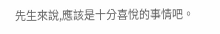先生來說,應該是十分喜悅的事情吧。